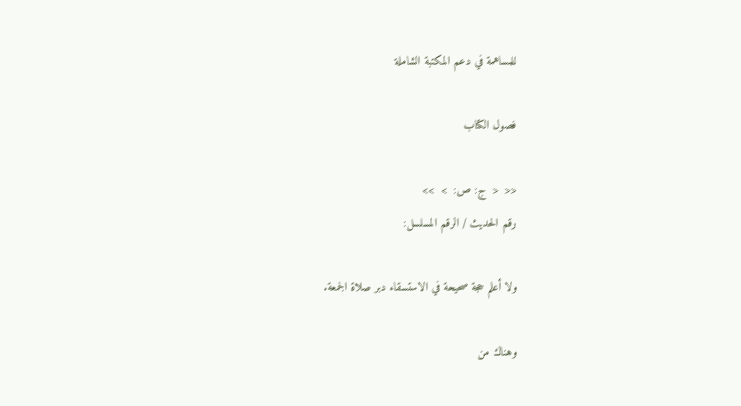للمساهمة في دعم المكتبة الشاملة

فصول الكتاب

<<  <  ج: ص:  >  >>
رقم الحديث / الرقم المسلسل:

ولا أعلم حجة صحيحة في الاستسقاء دبر صلاة الجمعة.

وهناك من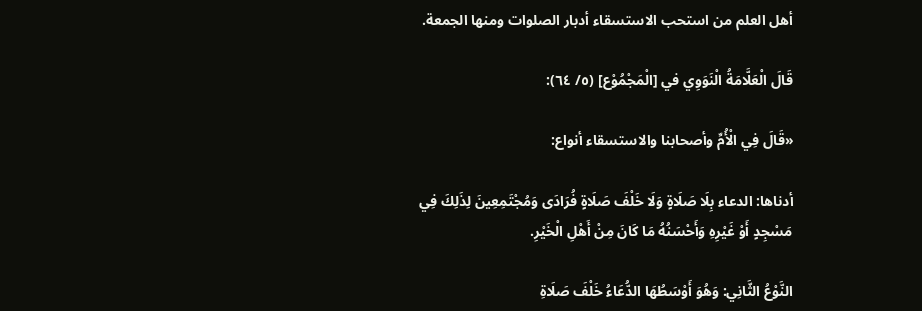أهل العلم من استحب الاستسقاء أدبار الصلوات ومنها الجمعة.

قَالَ الْعَلَّامَةُ الْنَوَوِي في [الْمَجْمُوْع] (٥/ ٦٤):

«قَالَ فِي الْأُمِّ وأصحابنا والاستسقاء أنواع:

أدناها: الدعاء بِلَا صَلَاةٍ وَلَا خَلْفَ صَلَاةٍ فُرَادَى وَمُجْتَمِعِينَ لِذَلِكَ فِي مَسْجِدٍ أَوْ غَيْرِهِ وَأَحْسَنُهُ مَا كَانَ مِنْ أَهْلِ الْخَيْرِ.

النَّوْعُ الثَّانِي: وَهُوَ أَوْسَطُهَا الدُّعَاءُ خَلْفَ صَلَاةِ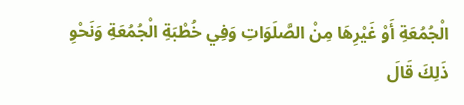الْجُمُعَةِ أَوْ غَيْرِهَا مِنْ الصَّلَوَاتِ وَفِي خُطْبَةِ الْجُمُعَةِ وَنَحْوِ ذَلِكَ قَالَ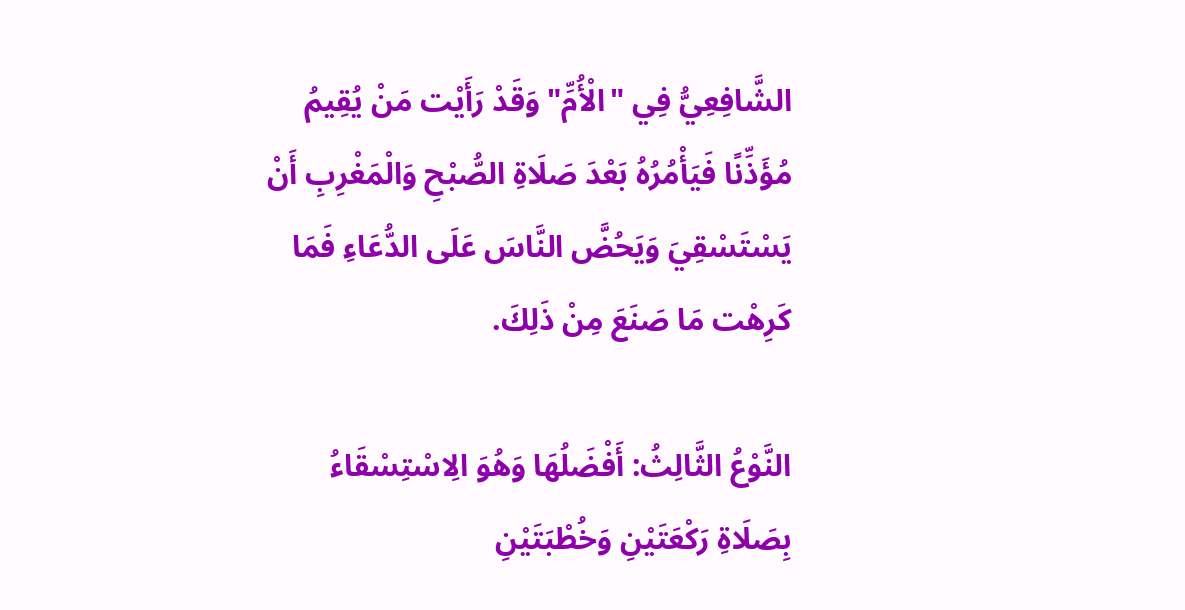الشَّافِعِيُّ فِي "الْأُمِّ" وَقَدْ رَأَيْت مَنْ يُقِيمُ مُؤَذِّنًا فَيَأْمُرُهُ بَعْدَ صَلَاةِ الصُّبْحِ وَالْمَغْرِبِ أَنْ يَسْتَسْقِيَ وَيَحُضَّ النَّاسَ عَلَى الدُّعَاءِ فَمَا كَرِهْت مَا صَنَعَ مِنْ ذَلِكَ.

النَّوْعُ الثَّالِثُ: أَفْضَلُهَا وَهُوَ الِاسْتِسْقَاءُ بِصَلَاةِ رَكْعَتَيْنِ وَخُطْبَتَيْنِ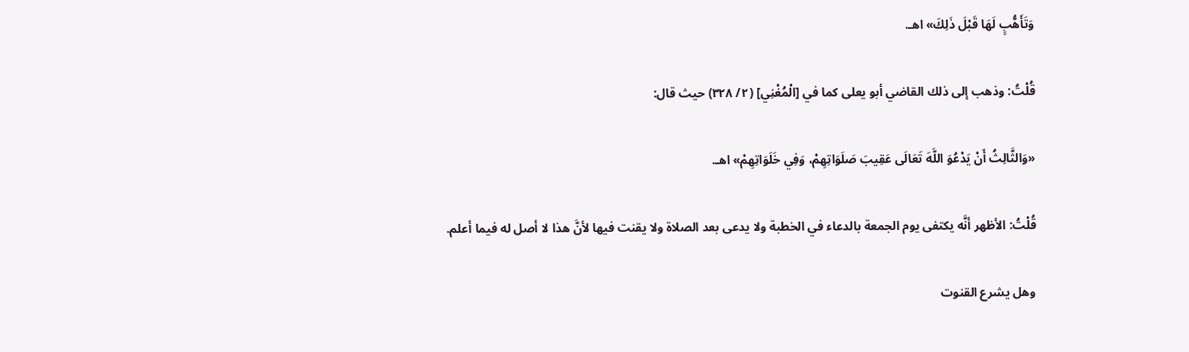وَتَأَهُّبٍ لَهَا قَبْلَ ذَلِكَ» اهـ.

قُلْتُ: وذهب إلى ذلك القاضي أبو يعلى كما في [الْمُغْنِي] (٢/ ٣٢٨) حيث قال:

«وَالثَّالِثُ أَنْ يَدْعُوَ اللَّهَ تَعَالَى عَقِيبَ صَلَوَاتِهِمْ، وَفِي خَلَوَاتِهِمْ» اهـ.

قُلْتُ: الأظهر أنَّه يكتفى يوم الجمعة بالدعاء في الخطبة ولا يدعى بعد الصلاة ولا يقنت فيها لأنَّ هذا لا أصل له فيما أعلم.

وهل يشرع القنوت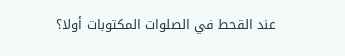عند القحط في الصلوات المكتوبات أولا؟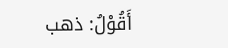أَقُوْلُ: ذهب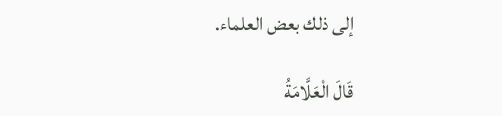إلى ذلك بعض العلماء.

قَالَ الْعَلَّامَةُ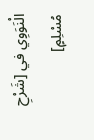الْنَوَوِي في [شَرْحِ مُسْلِمٍ]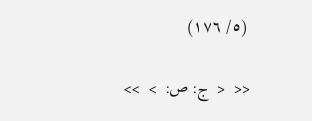(٥/ ١٧٦)

<<  <  ج: ص:  >  >>